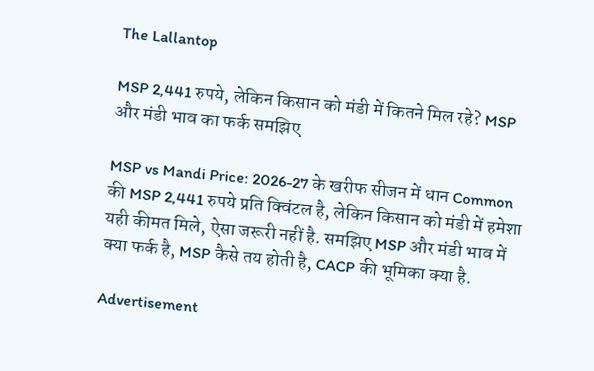The Lallantop

MSP 2,441 रुपये, लेकिन किसान को मंडी में कितने मिल रहे? MSP और मंडी भाव का फर्क समझिए

MSP vs Mandi Price: 2026-27 के खरीफ सीजन में धान Common की MSP 2,441 रुपये प्रति क्विंटल है, लेकिन किसान को मंडी में हमेशा यही कीमत मिले, ऐसा जरूरी नहीं है. समझिए MSP और मंडी भाव में क्या फर्क है, MSP कैसे तय होती है, CACP की भूमिका क्या है.

Advertisement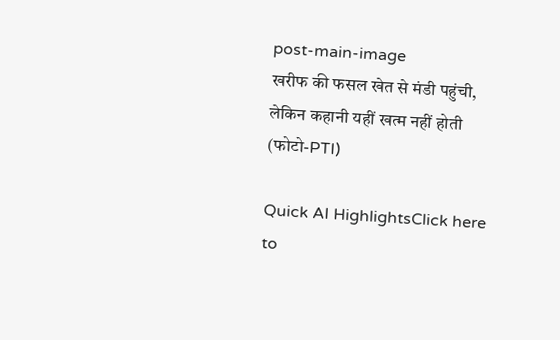post-main-image
खरीफ की फसल खेत से मंडी पहुंची, लेकिन कहानी यहीं खत्म नहीं होती (फोटो-PTI)

Quick AI HighlightsClick here to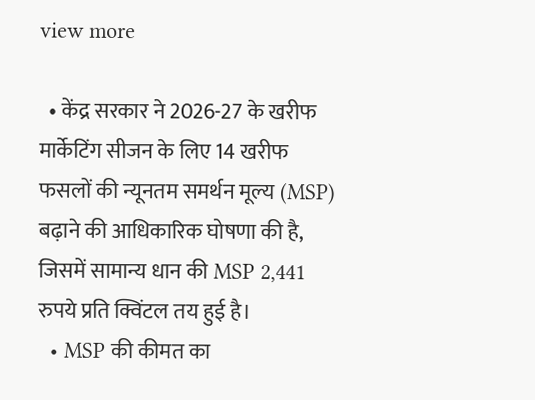view more

  • केंद्र सरकार ने 2026-27 के खरीफ मार्केटिंग सीजन के लिए 14 खरीफ फसलों की न्यूनतम समर्थन मूल्य (MSP) बढ़ाने की आधिकारिक घोषणा की है, जिसमें सामान्य धान की MSP 2,441 रुपये प्रति क्विंटल तय हुई है।
  • MSP की कीमत का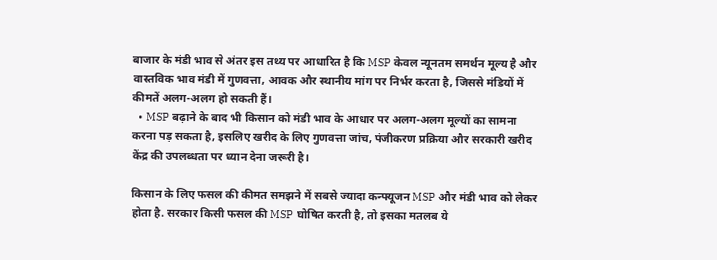बाजार के मंडी भाव से अंतर इस तथ्य पर आधारित है कि MSP केवल न्यूनतम समर्थन मूल्य है और वास्तविक भाव मंडी में गुणवत्ता, आवक और स्थानीय मांग पर निर्भर करता है, जिससे मंडियों में कीमतें अलग-अलग हो सकती हैं।
  • MSP बढ़ाने के बाद भी किसान को मंडी भाव के आधार पर अलग-अलग मूल्यों का सामना करना पड़ सकता है, इसलिए खरीद के लिए गुणवत्ता जांच, पंजीकरण प्रक्रिया और सरकारी खरीद केंद्र की उपलब्धता पर ध्यान देना जरूरी है।

किसान के लिए फसल की कीमत समझने में सबसे ज्यादा कन्फ्यूजन MSP और मंडी भाव को लेकर होता है. सरकार किसी फसल की MSP घोषित करती है, तो इसका मतलब ये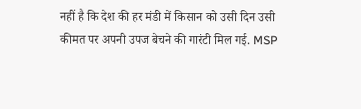नहीं है कि देश की हर मंडी में किसान को उसी दिन उसी कीमत पर अपनी उपज बेचने की गारंटी मिल गई. MSP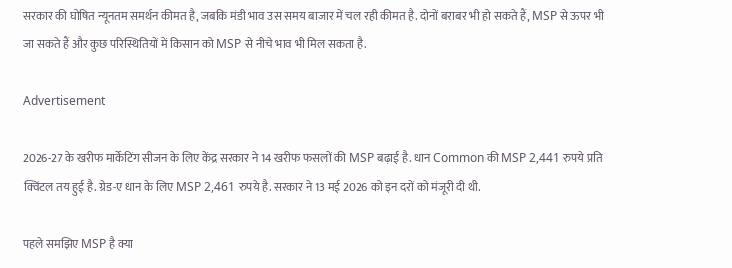सरकार की घोषित न्यूनतम समर्थन कीमत है, जबकि मंडी भाव उस समय बाजार में चल रही कीमत है. दोनों बराबर भी हो सकते हैं, MSP से ऊपर भी जा सकते हैं और कुछ परिस्थितियों में किसान को MSP से नीचे भाव भी मिल सकता है.

Advertisement

2026-27 के खरीफ मार्केटिंग सीजन के लिए केंद्र सरकार ने 14 खरीफ फसलों की MSP बढ़ाई है. धान Common की MSP 2,441 रुपये प्रति क्विंटल तय हुई है. ग्रेड-ए धान के लिए MSP 2,461 रुपये है. सरकार ने 13 मई 2026 को इन दरों को मंजूरी दी थी.

पहले समझिए MSP है क्या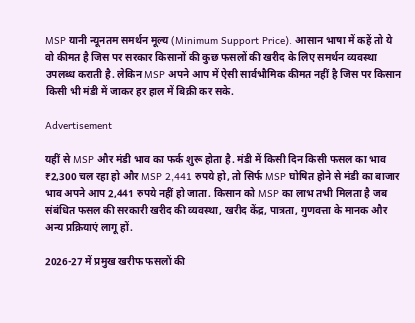MSP यानी न्यूनतम समर्थन मूल्य (Minimum Support Price). आसान भाषा में कहें तो ये वो कीमत है जिस पर सरकार किसानों की कुछ फसलों की खरीद के लिए समर्थन व्यवस्था उपलब्ध कराती है. लेकिन MSP अपने आप में ऐसी सार्वभौमिक कीमत नहीं है जिस पर किसान किसी भी मंडी में जाकर हर हाल में बिक्री कर सके.

Advertisement

यहीं से MSP और मंडी भाव का फर्क शुरू होता है. मंडी में किसी दिन किसी फसल का भाव ₹2,300 चल रहा हो और MSP 2,441 रुपये हो, तो सिर्फ MSP घोषित होने से मंडी का बाजार भाव अपने आप 2,441 रुपये नहीं हो जाता. किसान को MSP का लाभ तभी मिलता है जब संबंधित फसल की सरकारी खरीद की व्यवस्था, खरीद केंद्र, पात्रता, गुणवत्ता के मानक और अन्य प्रक्रियाएं लागू हों.

2026-27 में प्रमुख खरीफ फसलों की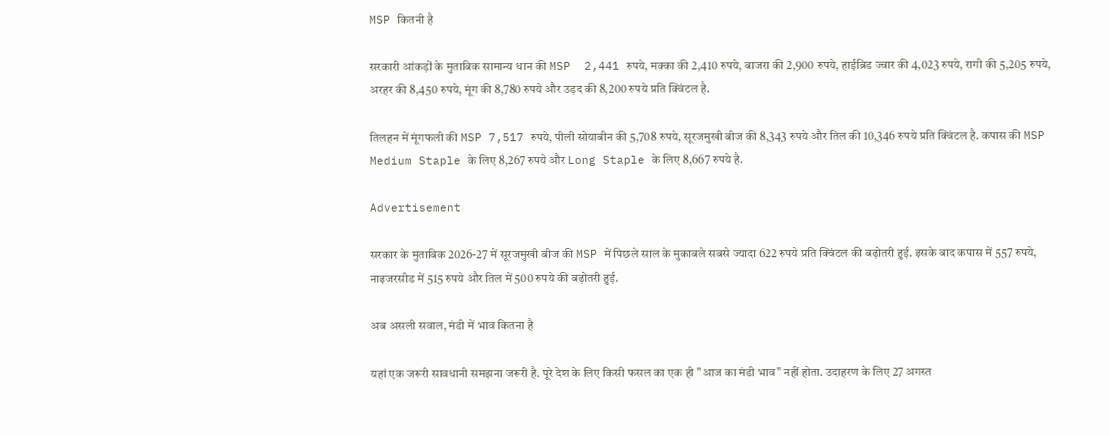MSP कितनी है

सरकारी आंकड़ों के मुताबिक सामान्य धान की MSP  2,441 रुपये, मक्का की 2,410 रुपये, बाजरा की 2,900 रुपये, हाईब्रिड ज्वार की 4,023 रुपये, रागी की 5,205 रुपये, अरहर की 8,450 रुपये, मूंग की 8,780 रुपये और उड़द की 8,200 रुपये प्रति क्विंटल है.

तिलहन में मूंगफली की MSP 7,517 रुपये, पीली सोयाबीन की 5,708 रुपये, सूरजमुखी बीज की 8,343 रुपये और तिल की 10,346 रुपये प्रति क्विंटल है. कपास की MSP Medium Staple के लिए 8,267 रुपये और Long Staple के लिए 8,667 रुपये है.

Advertisement

सरकार के मुताबिक 2026-27 में सूरजमुखी बीज की MSP में पिछले साल के मुकाबले सबसे ज्यादा 622 रुपये प्रति क्विंटल की बढ़ोतरी हुई. इसके बाद कपास में 557 रुपये, नाइजरसीड में 515 रुपये और तिल में 500 रुपये की बढ़ोतरी हुई.

अब असली सवाल, मंडी में भाव कितना है

यहां एक जरूरी सावधानी समझना जरूरी है. पूरे देश के लिए किसी फसल का एक ही "आज का मंडी भाव" नहीं होता. उदाहरण के लिए 27 अगस्त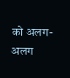को अलग-अलग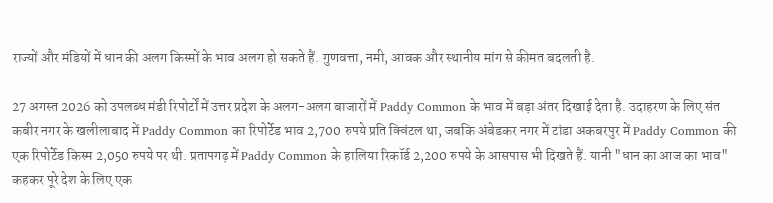राज्यों और मंडियों में धान की अलग किस्मों के भाव अलग हो सकते हैं. गुणवत्ता, नमी, आवक और स्थानीय मांग से कीमत बदलती है.

27 अगस्त 2026 को उपलब्ध मंडी रिपोर्टों में उत्तर प्रदेश के अलग-अलग बाजारों में Paddy Common के भाव में बड़ा अंतर दिखाई देता है. उदाहरण के लिए संत कबीर नगर के खलीलाबाद में Paddy Common का रिपोर्टेड भाव 2,700 रुपये प्रति क्विंटल था, जबकि अंबेडकर नगर में टांडा अकबरपुर में Paddy Common की एक रिपोर्टेड किस्म 2,050 रुपये पर थी. प्रतापगढ़ में Paddy Common के हालिया रिकॉर्ड 2,200 रुपये के आसपास भी दिखते हैं. यानी "धान का आज का भाव" कहकर पूरे देश के लिए एक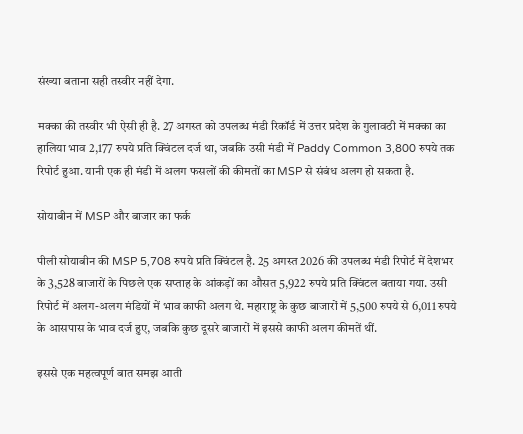संख्या बताना सही तस्वीर नहीं देगा.

मक्का की तस्वीर भी ऐसी ही है. 27 अगस्त को उपलब्ध मंडी रिकॉर्ड में उत्तर प्रदेश के गुलावठी में मक्का का हालिया भाव 2,177 रुपये प्रति क्विंटल दर्ज था, जबकि उसी मंडी में Paddy Common 3,800 रुपये तक रिपोर्ट हुआ. यानी एक ही मंडी में अलग फसलों की कीमतों का MSP से संबंध अलग हो सकता है.

सोयाबीन में MSP और बाजार का फर्क

पीली सोयाबीन की MSP 5,708 रुपये प्रति क्विंटल है. 25 अगस्त 2026 की उपलब्ध मंडी रिपोर्ट में देशभर के 3,528 बाजारों के पिछले एक सप्ताह के आंकड़ों का औसत 5,922 रुपये प्रति क्विंटल बताया गया. उसी रिपोर्ट में अलग-अलग मंडियों में भाव काफी अलग थे. महाराष्ट्र के कुछ बाजारों में 5,500 रुपये से 6,011 रुपये के आसपास के भाव दर्ज हुए, जबकि कुछ दूसरे बाजारों में इससे काफी अलग कीमतें थीं.

इससे एक महत्वपूर्ण बात समझ आती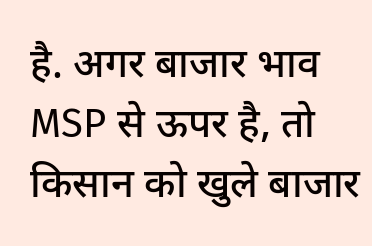है. अगर बाजार भाव MSP से ऊपर है, तो किसान को खुले बाजार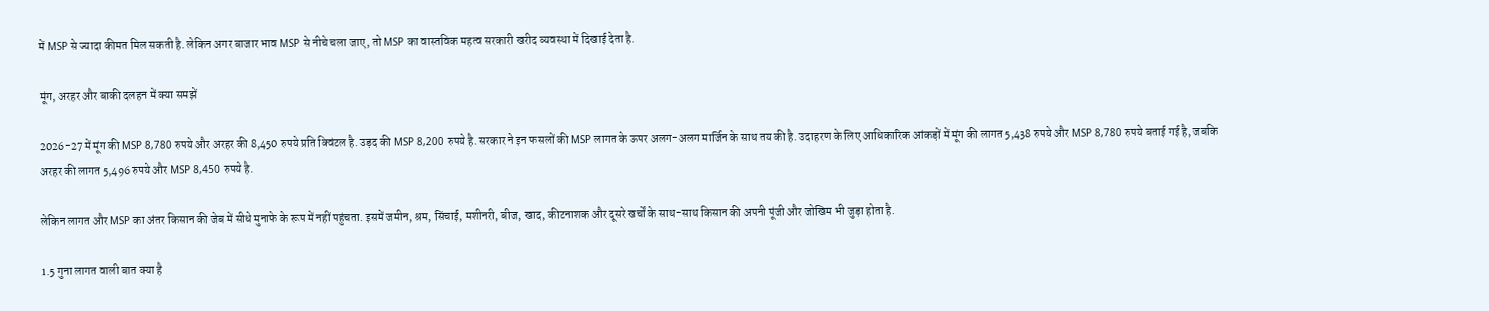में MSP से ज्यादा कीमत मिल सकती है. लेकिन अगर बाजार भाव MSP से नीचे चला जाए, तो MSP का वास्तविक महत्व सरकारी खरीद व्यवस्था में दिखाई देता है.

मूंग, अरहर और बाकी दलहन में क्या समझें

2026-27 में मूंग की MSP 8,780 रुपये और अरहर की 8,450 रुपये प्रति क्विंटल है. उड़द की MSP 8,200 रुपये है. सरकार ने इन फसलों की MSP लागत के ऊपर अलग-अलग मार्जिन के साथ तय की है. उदाहरण के लिए आधिकारिक आंकड़ों में मूंग की लागत 5,438 रुपये और MSP 8,780 रुपये बताई गई है, जबकि अरहर की लागत 5,496 रुपये और MSP 8,450 रुपये है.

लेकिन लागत और MSP का अंतर किसान की जेब में सीधे मुनाफे के रूप में नहीं पहुंचता. इसमें जमीन, श्रम, सिंचाई, मशीनरी, बीज, खाद, कीटनाशक और दूसरे खर्चों के साथ-साथ किसान की अपनी पूंजी और जोखिम भी जुड़ा होता है.

1.5 गुना लागत वाली बात क्या है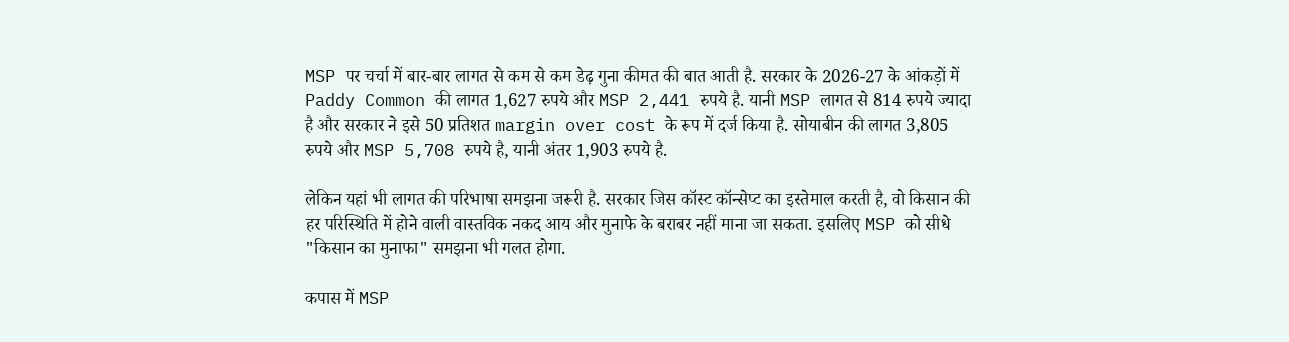MSP पर चर्चा में बार-बार लागत से कम से कम डेढ़ गुना कीमत की बात आती है. सरकार के 2026-27 के आंकड़ों में Paddy Common की लागत 1,627 रुपये और MSP 2,441 रुपये है. यानी MSP लागत से 814 रुपये ज्यादा है और सरकार ने इसे 50 प्रतिशत margin over cost के रूप में दर्ज किया है. सोयाबीन की लागत 3,805 रुपये और MSP 5,708 रुपये है, यानी अंतर 1,903 रुपये है.

लेकिन यहां भी लागत की परिभाषा समझना जरूरी है. सरकार जिस कॉस्ट कॉन्सेप्ट का इस्तेमाल करती है, वो किसान की हर परिस्थिति में होने वाली वास्तविक नकद आय और मुनाफे के बराबर नहीं माना जा सकता. इसलिए MSP को सीधे "किसान का मुनाफा" समझना भी गलत होगा.

कपास में MSP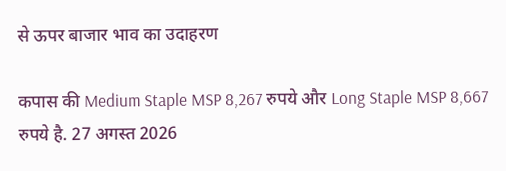से ऊपर बाजार भाव का उदाहरण

कपास की Medium Staple MSP 8,267 रुपये और Long Staple MSP 8,667 रुपये है. 27 अगस्त 2026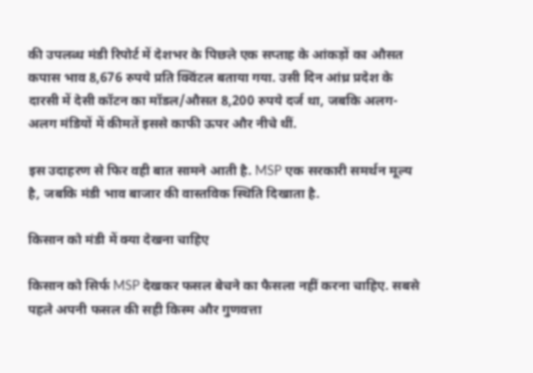की उपलब्ध मंडी रिपोर्ट में देशभर के पिछले एक सप्ताह के आंकड़ों का औसत कपास भाव 8,676 रुपये प्रति क्विंटल बताया गया. उसी दिन आंध्र प्रदेश के दारसी में देसी कॉटन का मॉडल/औसत 8,200 रुपये दर्ज था, जबकि अलग-अलग मंडियों में कीमतें इससे काफी ऊपर और नीचे थीं.

इस उदाहरण से फिर वही बात सामने आती है. MSP एक सरकारी समर्थन मूल्य है, जबकि मंडी भाव बाजार की वास्तविक स्थिति दिखाता है.

किसान को मंडी में क्या देखना चाहिए

किसान को सिर्फ MSP देखकर फसल बेचने का फैसला नहीं करना चाहिए. सबसे पहले अपनी फसल की सही किस्म और गुणवत्ता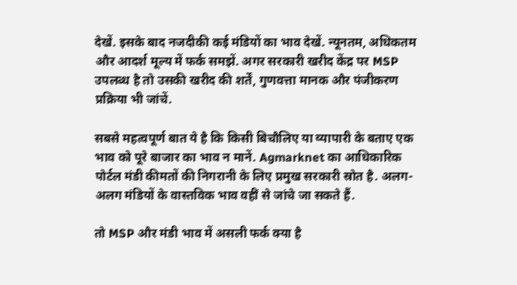देखें. इसके बाद नजदीकी कई मंडियों का भाव देखें. न्यूनतम, अधिकतम और आदर्श मूल्य में फर्क समझें. अगर सरकारी खरीद केंद्र पर MSP उपलब्ध है तो उसकी खरीद की शर्तें, गुणवत्ता मानक और पंजीकरण प्रक्रिया भी जांचें.

सबसे महत्वपूर्ण बात ये है कि किसी बिचौलिए या व्यापारी के बताए एक भाव को पूरे बाजार का भाव न मानें. Agmarknet का आधिकारिक पोर्टल मंडी कीमतों की निगरानी के लिए प्रमुख सरकारी स्रोत है. अलग-अलग मंडियों के वास्तविक भाव वहीं से जांचे जा सकते हैं.

तो MSP और मंडी भाव में असली फर्क क्या है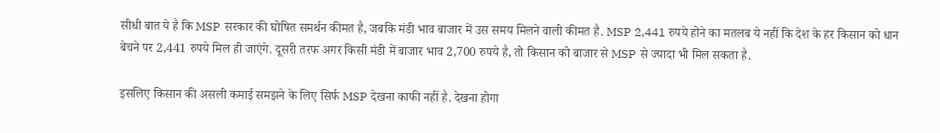सीधी बात ये है कि MSP सरकार की घोषित समर्थन कीमत है, जबकि मंडी भाव बाजार में उस समय मिलने वाली कीमत है. MSP 2,441 रुपये होने का मतलब ये नहीं कि देश के हर किसान को धान बेचने पर 2,441 रुपये मिल ही जाएंगे. दूसरी तरफ अगर किसी मंडी में बाजार भाव 2,700 रुपये है, तो किसान को बाजार से MSP से ज्यादा भी मिल सकता है.

इसलिए किसान की असली कमाई समझने के लिए सिर्फ MSP देखना काफी नहीं है. देखना होगा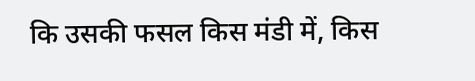कि उसकी फसल किस मंडी में, किस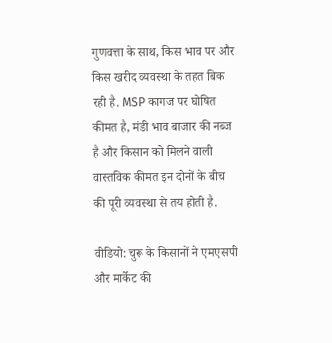गुणवत्ता के साथ, किस भाव पर और किस खरीद व्यवस्था के तहत बिक रही है. MSP कागज पर घोषित कीमत है, मंडी भाव बाजार की नब्ज है और किसान को मिलने वाली वास्तविक कीमत इन दोनों के बीच की पूरी व्यवस्था से तय होती है.

वीडियो: चुरू के किसानों ने एमएसपी और मार्केट की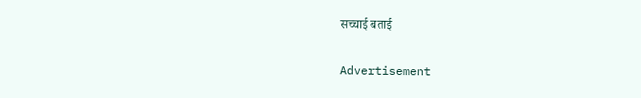सच्चाई बताई

Advertisement